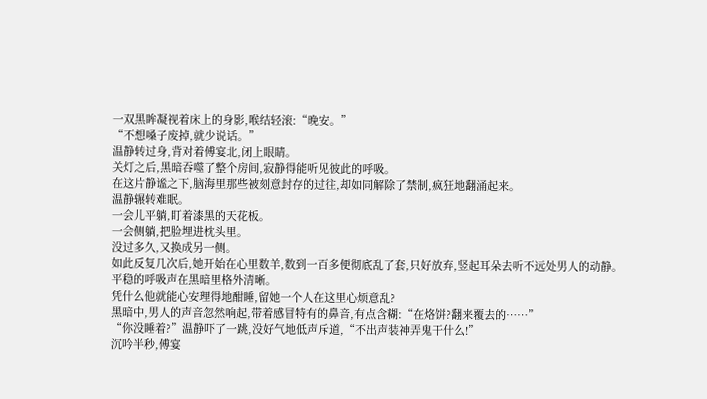一双黑眸凝视着床上的身影,喉结轻滚:“晚安。”
“不想嗓子废掉,就少说话。”
温静转过身,背对着傅宴北,闭上眼睛。
关灯之后,黑暗吞噬了整个房间,寂静得能听见彼此的呼吸。
在这片静谧之下,脑海里那些被刻意封存的过往,却如同解除了禁制,疯狂地翻涌起来。
温静辗转难眠。
一会儿平躺,盯着漆黑的天花板。
一会侧躺,把脸埋进枕头里。
没过多久,又换成另一侧。
如此反复几次后,她开始在心里数羊,数到一百多便彻底乱了套,只好放弃,竖起耳朵去听不远处男人的动静。
平稳的呼吸声在黑暗里格外清晰。
凭什么他就能心安理得地酣睡,留她一个人在这里心烦意乱?
黑暗中,男人的声音忽然响起,带着感冒特有的鼻音,有点含糊:“在烙饼?翻来覆去的……”
“你没睡着?”温静吓了一跳,没好气地低声斥道,“不出声装神弄鬼干什么!”
沉吟半秒,傅宴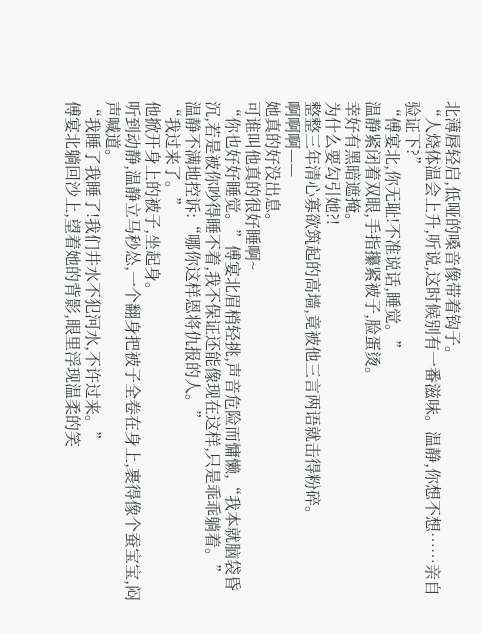北薄唇轻启,低哑的嗓音像带着钩子。
“人烧体温会上升,听说,这时候别有一番滋味。温静,你想不想……亲自验证下?”
“傅宴北,你无耻!不准说话,睡觉。”
温静紧闭着双眼,手指攥紧被子,脸蛋烫。
幸好有黑暗遮掩。
为什么要勾引她?!
整整三年清心寡欲筑起的高墙,竟被他三言两语就击得粉碎。
啊啊啊——
她真的好没出息。
可谁叫他真的很好睡啊~
“你也好好睡觉。”傅宴北眉梢轻挑,声音危险而慵懒,“我本就脑袋昏沉,若是被你吵得睡不着,我不保证还能像现在这样,只是乖乖躺着。”
温静不满地控诉:“哪你这样恩将仇报的人。”
“我过来了。”
他掀开身上的被子,坐起身。
听到动静,温静立马秒怂,一个翻身把被子全卷在身上,裹得像个蚕宝宝,闷声喊道。
“我睡了我睡了!我们井水不犯河水,不许过来。”
傅宴北躺回沙上,望着她的背影,眼里浮现温柔的笑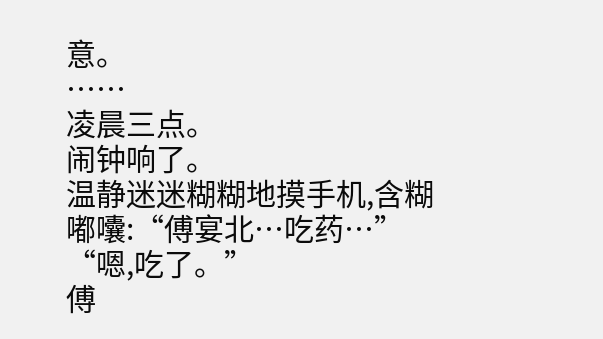意。
……
凌晨三点。
闹钟响了。
温静迷迷糊糊地摸手机,含糊嘟囔:“傅宴北…吃药…”
“嗯,吃了。”
傅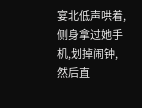宴北低声哄着,侧身拿过她手机,划掉闹钟,然后直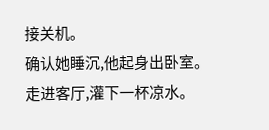接关机。
确认她睡沉,他起身出卧室。
走进客厅,灌下一杯凉水。